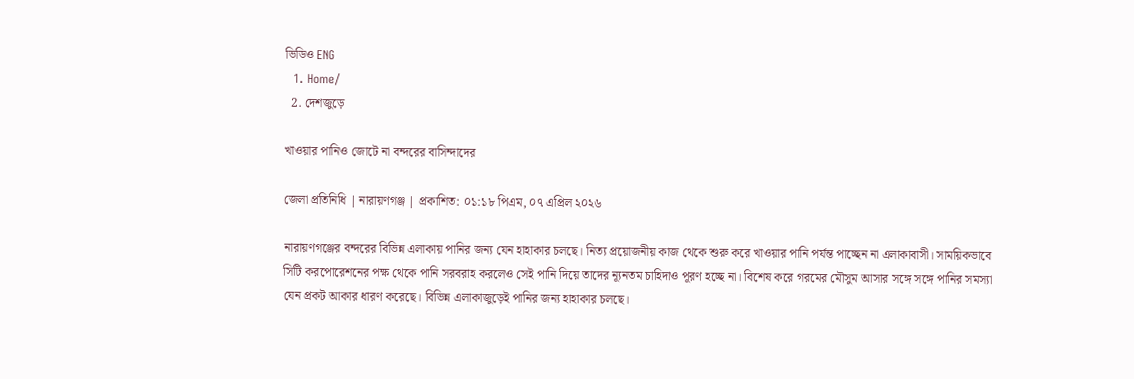ভিডিও ENG
  1. Home/
  2. দেশজুড়ে

খাওয়ার পানিও জোটে না বন্দরের বাসিন্দাদের

জেলা প্রতিনিধি | নারায়ণগঞ্জ | প্রকাশিত: ০১:১৮ পিএম, ০৭ এপ্রিল ২০২৬

নারায়ণগঞ্জের বন্দরের বিভিন্ন এলাকায় পানির জন্য যেন হাহাকার চলছে। নিত্য প্রয়োজনীয় কাজ থেকে শুরু করে খাওয়ার পানি পর্যন্ত পাচ্ছেন না এলাকাবাসী। সাময়িকভাবে সিটি করপোরেশনের পক্ষ থেকে পানি সরবরাহ করলেও সেই পানি দিয়ে তাদের ন্যূনতম চাহিদাও পূরণ হচ্ছে না। বিশেষ করে গরমের মৌসুম আসার সঙ্গে সঙ্গে পানির সমস্যা যেন প্রকট আকার ধারণ করেছে। বিভিন্ন এলাকাজুড়েই পানির জন্য হাহাকার চলছে।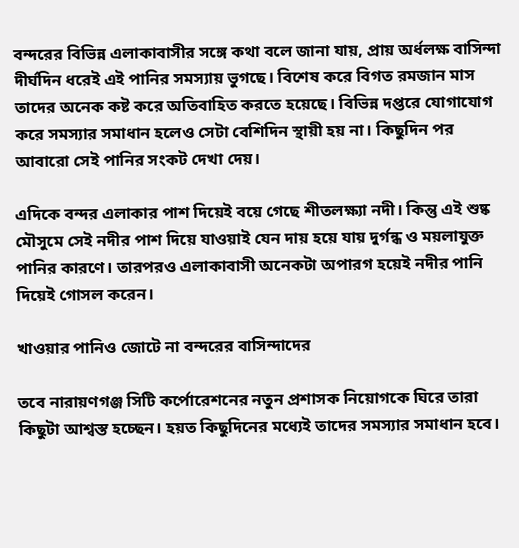বন্দরের বিভিন্ন এলাকাবাসীর সঙ্গে কথা বলে জানা যায়, প্রায় অর্ধলক্ষ বাসিন্দা দীর্ঘদিন ধরেই এই পানির সমস্যায় ভুগছে। বিশেষ করে বিগত রমজান মাস তাদের অনেক কষ্ট করে অতিবাহিত করতে হয়েছে। বিভিন্ন দপ্তরে যোগাযোগ করে সমস্যার সমাধান হলেও সেটা বেশিদিন স্থায়ী হয় না। কিছুদিন পর আবারো সেই পানির সংকট দেখা দেয়।

এদিকে বন্দর এলাকার পাশ দিয়েই বয়ে গেছে শীতলক্ষ্যা নদী। কিন্তু এই শুষ্ক মৌসুমে সেই নদীর পাশ দিয়ে যাওয়াই যেন দায় হয়ে যায় দুর্গন্ধ ও ময়লাযুক্ত পানির কারণে। তারপরও এলাকাবাসী অনেকটা অপারগ হয়েই নদীর পানি দিয়েই গোসল করেন।

খাওয়ার পানিও জোটে না বন্দরের বাসিন্দাদের

তবে নারায়ণগঞ্জ সিটি কর্পোরেশনের নতুন প্রশাসক নিয়োগকে ঘিরে তারা কিছুটা আশ্বস্ত হচ্ছেন। হয়ত কিছুদিনের মধ্যেই তাদের সমস্যার সমাধান হবে।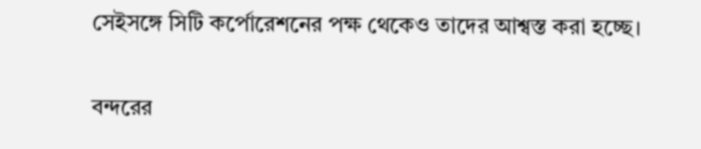সেইসঙ্গে সিটি কর্পোরেশনের পক্ষ থেকেও তাদের আশ্বস্ত করা হচ্ছে।

বন্দরের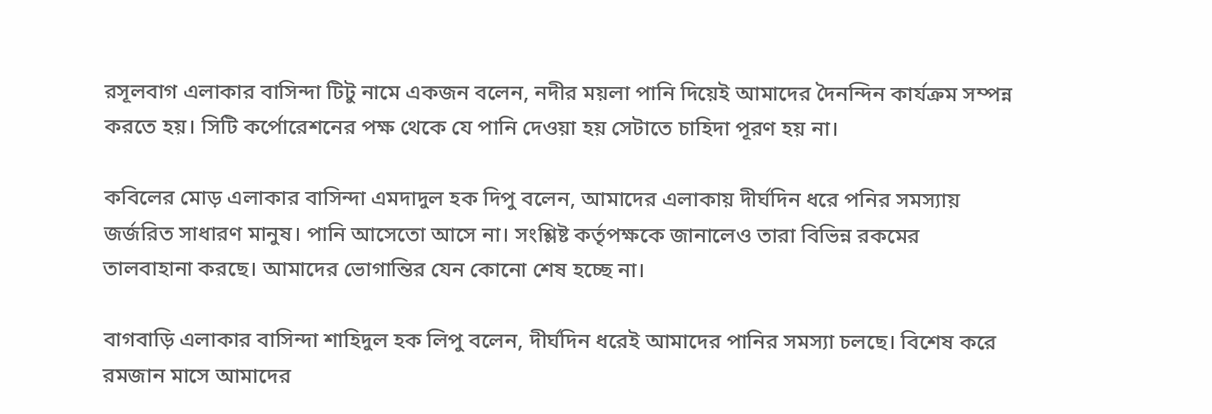রসূলবাগ এলাকার বাসিন্দা টিটু নামে একজন বলেন, নদীর ময়লা পানি দিয়েই আমাদের দৈনন্দিন কার্যক্রম সম্পন্ন করতে হয়। সিটি কর্পোরেশনের পক্ষ থেকে যে পানি দেওয়া হয় সেটাতে চাহিদা পূরণ হয় না।

কবিলের মোড় এলাকার বাসিন্দা এমদাদুল হক দিপু বলেন, আমাদের এলাকায় দীর্ঘদিন ধরে পনির সমস্যায় জর্জরিত সাধারণ মানুষ। পানি আসেতো আসে না। সংশ্লিষ্ট কর্তৃপক্ষকে জানালেও তারা বিভিন্ন রকমের তালবাহানা করছে। আমাদের ভোগান্তির যেন কোনো শেষ হচ্ছে না।

বাগবাড়ি এলাকার বাসিন্দা শাহিদুল হক লিপু বলেন, দীর্ঘদিন ধরেই আমাদের পানির সমস্যা চলছে। বিশেষ করে রমজান মাসে আমাদের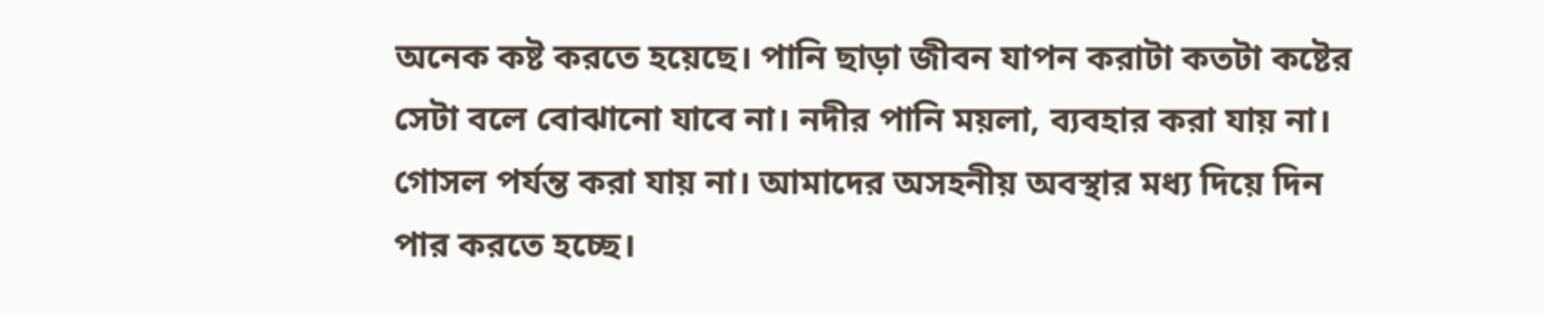অনেক কষ্ট করতে হয়েছে। পানি ছাড়া জীবন যাপন করাটা কতটা কষ্টের সেটা বলে বোঝানো যাবে না। নদীর পানি ময়লা, ব্যবহার করা যায় না। গোসল পর্যন্ত করা যায় না। আমাদের অসহনীয় অবস্থার মধ্য দিয়ে দিন পার করতে হচ্ছে।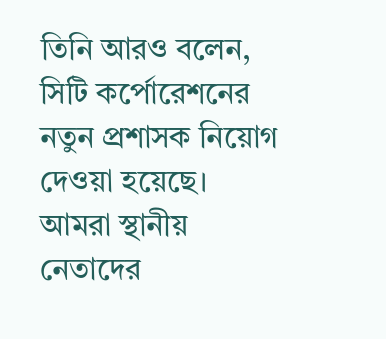তিনি আরও বলেন, সিটি কর্পোরেশনের নতুন প্রশাসক নিয়োগ দেওয়া হয়েছে। আমরা স্থানীয় নেতাদের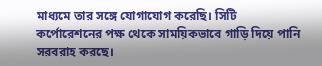মাধ্যমে তার সঙ্গে যোগাযোগ করেছি। সিটি কর্পোরেশনের পক্ষ থেকে সাময়িকভাবে গাড়ি দিয়ে পানি সরবরাহ করছে।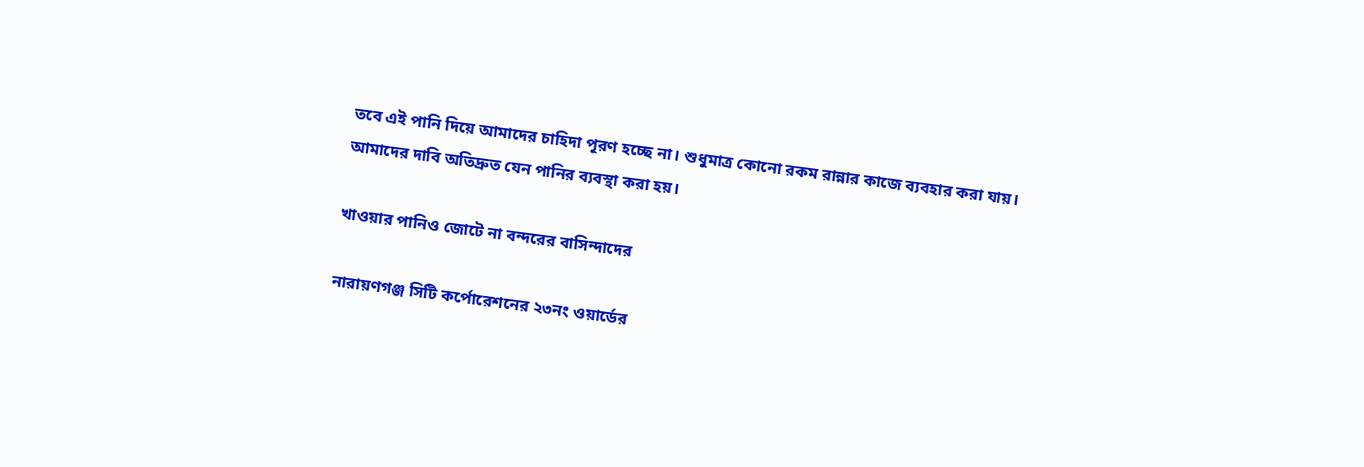তবে এই পানি দিয়ে আমাদের চাহিদা পূরণ হচ্ছে না। শুধুমাত্র কোনো রকম রান্নার কাজে ব্যবহার করা যায়। আমাদের দাবি অতিদ্রুত যেন পানির ব্যবস্থা করা হয়।

খাওয়ার পানিও জোটে না বন্দরের বাসিন্দাদের

নারায়ণগঞ্জ সিটি কর্পোরেশনের ২৩নং ওয়ার্ডের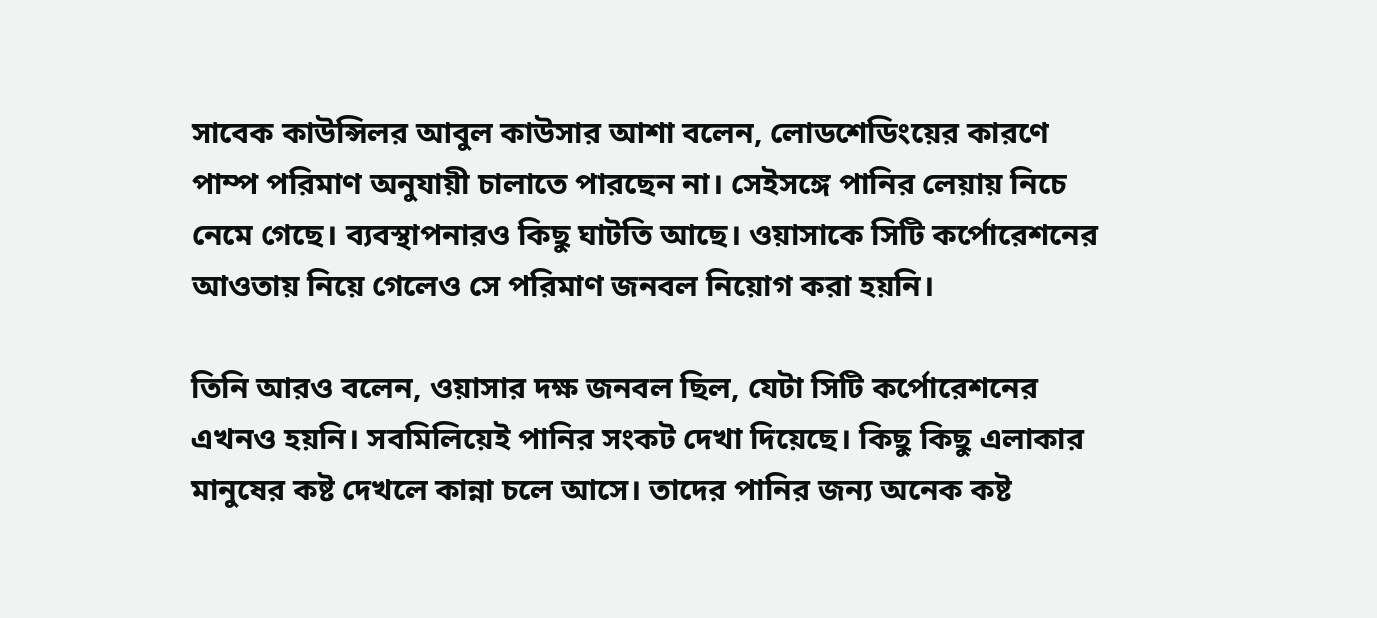সাবেক কাউন্সিলর আবুল কাউসার আশা বলেন, লোডশেডিংয়ের কারণে পাম্প পরিমাণ অনুযায়ী চালাতে পারছেন না। সেইসঙ্গে পানির লেয়ায় নিচে নেমে গেছে। ব্যবস্থাপনারও কিছু ঘাটতি আছে। ওয়াসাকে সিটি কর্পোরেশনের আওতায় নিয়ে গেলেও সে পরিমাণ জনবল নিয়োগ করা হয়নি।

তিনি আরও বলেন, ওয়াসার দক্ষ জনবল ছিল, যেটা সিটি কর্পোরেশনের এখনও হয়নি। সবমিলিয়েই পানির সংকট দেখা দিয়েছে। কিছু কিছু এলাকার মানুষের কষ্ট দেখলে কান্না চলে আসে। তাদের পানির জন্য অনেক কষ্ট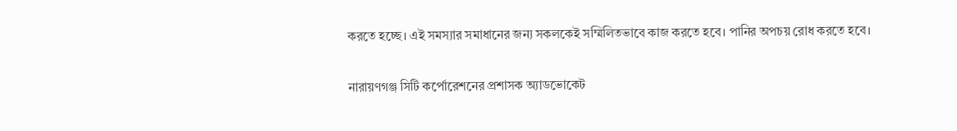করতে হচ্ছে। এই সমস্যার সমাধানের জন্য সকলকেই সম্মিলিতভাবে কাজ করতে হবে। পানির অপচয় রোধ করতে হবে।

নারায়ণগঞ্জ সিটি কর্পোরেশনের প্রশাসক অ্যাডভোকেট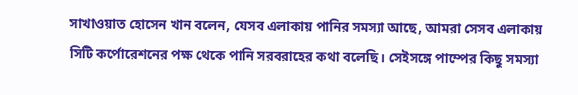সাখাওয়াত হোসেন খান বলেন, যেসব এলাকায় পানির সমস্যা আছে, আমরা সেসব এলাকায় সিটি কর্পোরেশনের পক্ষ থেকে পানি সরবরাহের কথা বলেছি। সেইসঙ্গে পাম্পের কিছু সমস্যা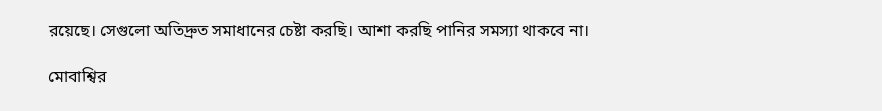রয়েছে। সেগুলো অতিদ্রুত সমাধানের চেষ্টা করছি। আশা করছি পানির সমস্যা থাকবে না।

মোবাশ্বির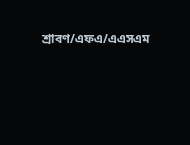শ্রাবণ/এফএ/এএসএম